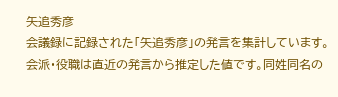矢追秀彦
会議録に記録された「矢追秀彦」の発言を集計しています。会派・役職は直近の発言から推定した値です。同姓同名の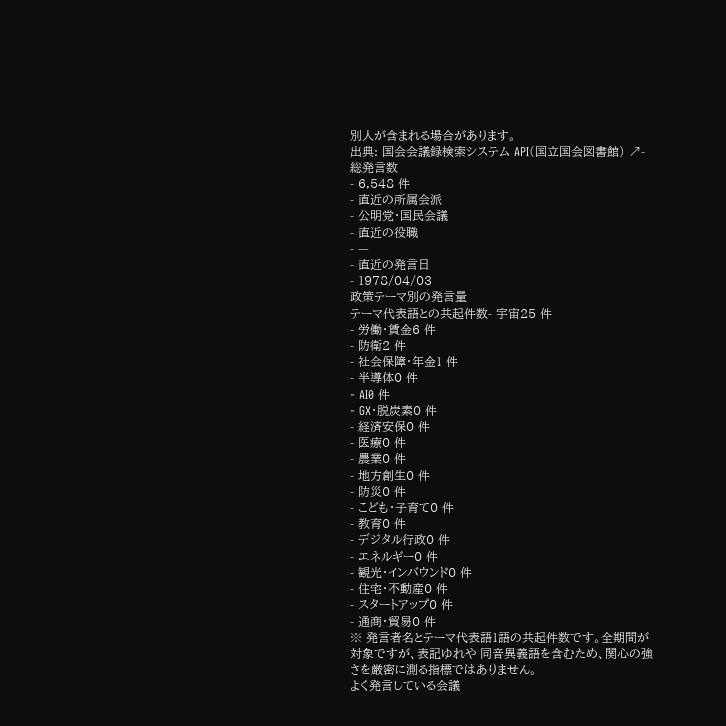別人が含まれる場合があります。
出典: 国会会議録検索システム API(国立国会図書館) ↗- 総発言数
- 6,548 件
- 直近の所属会派
- 公明党・国民会議
- 直近の役職
- —
- 直近の発言日
- 1978/04/03
政策テーマ別の発言量
テーマ代表語との共起件数- 宇宙25 件
- 労働・賃金6 件
- 防衛2 件
- 社会保障・年金1 件
- 半導体0 件
- AI0 件
- GX・脱炭素0 件
- 経済安保0 件
- 医療0 件
- 農業0 件
- 地方創生0 件
- 防災0 件
- こども・子育て0 件
- 教育0 件
- デジタル行政0 件
- エネルギー0 件
- 観光・インバウンド0 件
- 住宅・不動産0 件
- スタートアップ0 件
- 通商・貿易0 件
※ 発言者名とテーマ代表語1語の共起件数です。全期間が対象ですが、表記ゆれや 同音異義語を含むため、関心の強さを厳密に測る指標ではありません。
よく発言している会議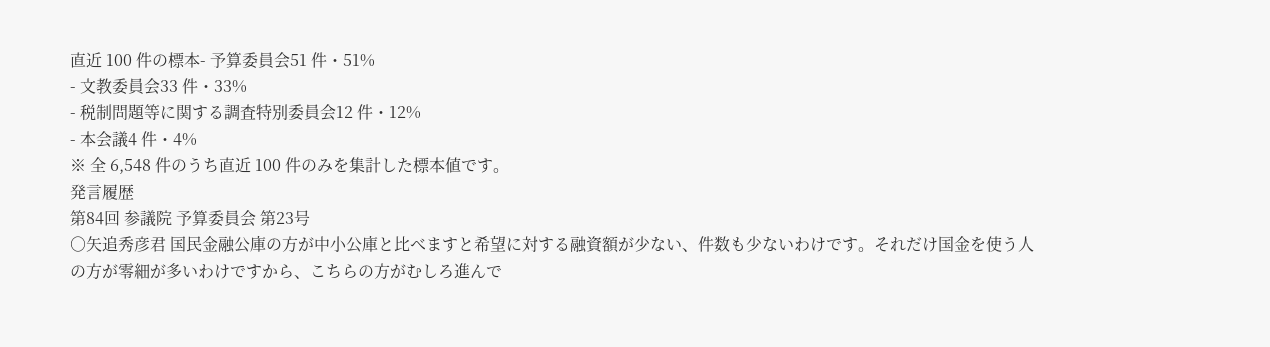直近 100 件の標本- 予算委員会51 件・51%
- 文教委員会33 件・33%
- 税制問題等に関する調査特別委員会12 件・12%
- 本会議4 件・4%
※ 全 6,548 件のうち直近 100 件のみを集計した標本値です。
発言履歴
第84回 参議院 予算委員会 第23号
○矢追秀彦君 国民金融公庫の方が中小公庫と比べますと希望に対する融資額が少ない、件数も少ないわけです。それだけ国金を使う人の方が零細が多いわけですから、こちらの方がむしろ進んで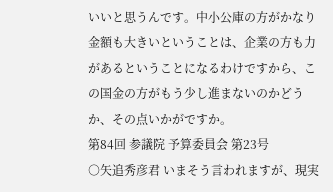いいと思うんです。中小公庫の方がかなり金額も大きいということは、企業の方も力があるということになるわけですから、この国金の方がもう少し進まないのかどうか、その点いかがですか。
第84回 参議院 予算委員会 第23号
○矢追秀彦君 いまそう言われますが、現実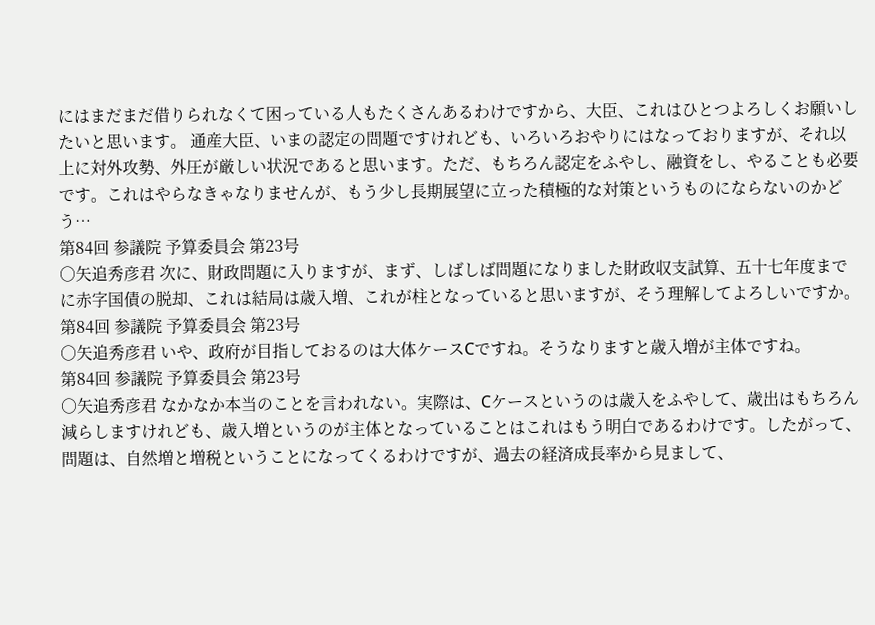にはまだまだ借りられなくて困っている人もたくさんあるわけですから、大臣、これはひとつよろしくお願いしたいと思います。 通産大臣、いまの認定の問題ですけれども、いろいろおやりにはなっておりますが、それ以上に対外攻勢、外圧が厳しい状況であると思います。ただ、もちろん認定をふやし、融資をし、やることも必要です。これはやらなきゃなりませんが、もう少し長期展望に立った積極的な対策というものにならないのかどう…
第84回 参議院 予算委員会 第23号
○矢追秀彦君 次に、財政問題に入りますが、まず、しばしば問題になりました財政収支試算、五十七年度までに赤字国債の脱却、これは結局は歳入増、これが柱となっていると思いますが、そう理解してよろしいですか。
第84回 参議院 予算委員会 第23号
○矢追秀彦君 いや、政府が目指しておるのは大体ケースCですね。そうなりますと歳入増が主体ですね。
第84回 参議院 予算委員会 第23号
○矢追秀彦君 なかなか本当のことを言われない。実際は、Cケースというのは歳入をふやして、歳出はもちろん減らしますけれども、歳入増というのが主体となっていることはこれはもう明白であるわけです。したがって、問題は、自然増と増税ということになってくるわけですが、過去の経済成長率から見まして、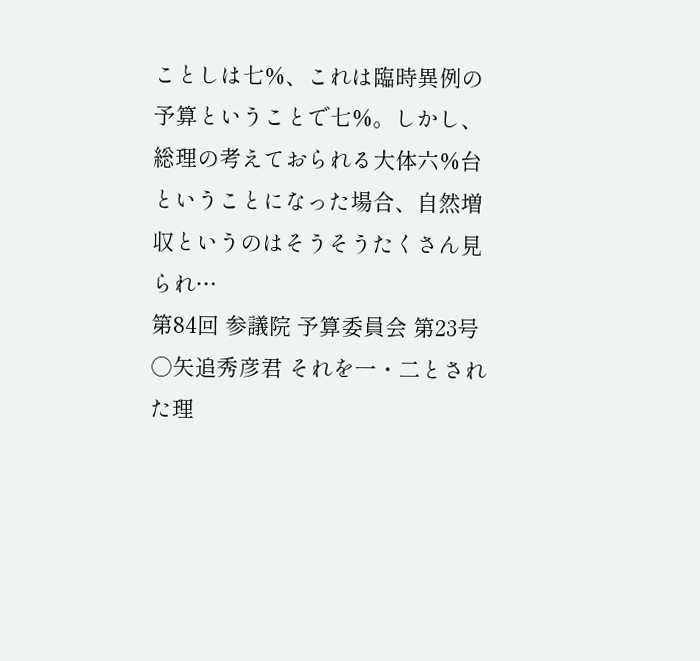ことしは七%、これは臨時異例の予算ということで七%。しかし、総理の考えておられる大体六%台ということになった場合、自然増収というのはそうそうたくさん見られ…
第84回 参議院 予算委員会 第23号
○矢追秀彦君 それを一・二とされた理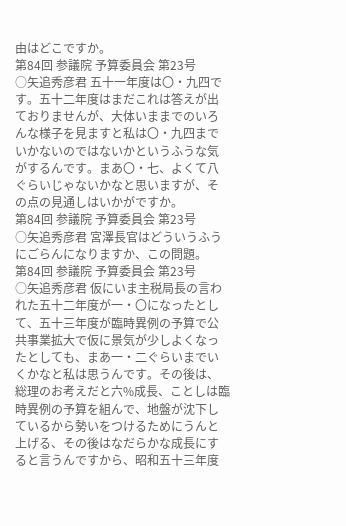由はどこですか。
第84回 参議院 予算委員会 第23号
○矢追秀彦君 五十一年度は〇・九四です。五十二年度はまだこれは答えが出ておりませんが、大体いままでのいろんな様子を見ますと私は〇・九四までいかないのではないかというふうな気がするんです。まあ〇・七、よくて八ぐらいじゃないかなと思いますが、その点の見通しはいかがですか。
第84回 参議院 予算委員会 第23号
○矢追秀彦君 宮澤長官はどういうふうにごらんになりますか、この問題。
第84回 参議院 予算委員会 第23号
○矢追秀彦君 仮にいま主税局長の言われた五十二年度が一・〇になったとして、五十三年度が臨時異例の予算で公共事業拡大で仮に景気が少しよくなったとしても、まあ一・二ぐらいまでいくかなと私は思うんです。その後は、総理のお考えだと六%成長、ことしは臨時異例の予算を組んで、地盤が沈下しているから勢いをつけるためにうんと上げる、その後はなだらかな成長にすると言うんですから、昭和五十三年度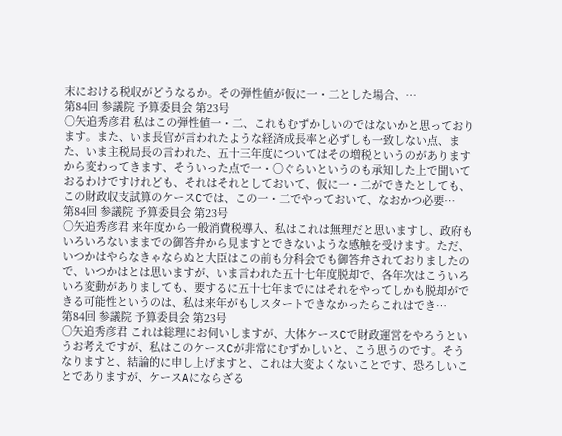末における税収がどうなるか。その弾性値が仮に一・二とした場合、…
第84回 参議院 予算委員会 第23号
○矢追秀彦君 私はこの弾性値一・二、これもむずかしいのではないかと思っております。また、いま長官が言われたような経済成長率と必ずしも一致しない点、また、いま主税局長の言われた、五十三年度についてはその増税というのがありますから変わってきます、そういった点で一・〇ぐらいというのも承知した上で聞いておるわけですけれども、それはそれとしておいて、仮に一・二ができたとしても、この財政収支試算のケースCでは、この一・二でやっておいて、なおかつ必要…
第84回 参議院 予算委員会 第23号
○矢追秀彦君 来年度から一般消費税導入、私はこれは無理だと思いますし、政府もいろいろないままでの御答弁から見ますとできないような感触を受けます。ただ、いつかはやらなきゃならぬと大臣はこの前も分科会でも御答弁されておりましたので、いつかはとは思いますが、いま言われた五十七年度脱却で、各年次はこういろいろ変動がありましても、要するに五十七年までにはそれをやってしかも脱却ができる可能性というのは、私は来年がもしスタートできなかったらこれはでき…
第84回 参議院 予算委員会 第23号
○矢追秀彦君 これは総理にお伺いしますが、大体ケースCで財政運営をやろうというお考えですが、私はこのケースCが非常にむずかしいと、こう思うのです。そうなりますと、結論的に申し上げますと、これは大変よくないことです、恐ろしいことでありますが、ケースAにならざる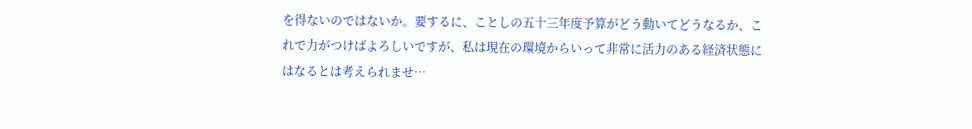を得ないのではないか。要するに、ことしの五十三年度予算がどう動いてどうなるか、これで力がつけばよろしいですが、私は現在の環境からいって非常に活力のある経済状態にはなるとは考えられませ…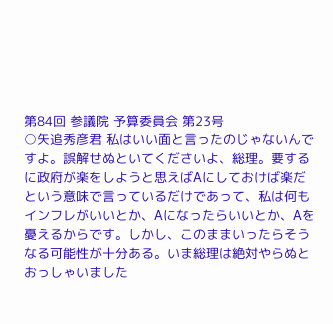第84回 参議院 予算委員会 第23号
○矢追秀彦君 私はいい面と言ったのじゃないんですよ。誤解せぬといてくださいよ、総理。要するに政府が楽をしようと思えばAにしておけば楽だという意味で言っているだけであって、私は何もインフレがいいとか、Aになったらいいとか、Aを憂えるからです。しかし、このままいったらそうなる可能性が十分ある。いま総理は絶対やらぬとおっしゃいました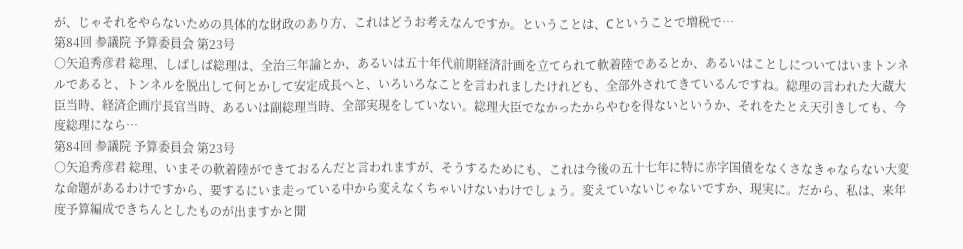が、じゃそれをやらないための具体的な財政のあり方、これはどうお考えなんですか。ということは、Cということで増税で…
第84回 参議院 予算委員会 第23号
○矢追秀彦君 総理、しばしば総理は、全治三年論とか、あるいは五十年代前期経済計画を立てられて軟着陸であるとか、あるいはことしについてはいまトンネルであると、トンネルを脱出して何とかして安定成長へと、いろいろなことを言われましたけれども、全部外されてきているんですね。総理の言われた大蔵大臣当時、経済企画庁長官当時、あるいは副総理当時、全部実現をしていない。総理大臣でなかったからやむを得ないというか、それをたとえ天引きしても、今度総理になら…
第84回 参議院 予算委員会 第23号
○矢追秀彦君 総理、いまその軟着陸ができておるんだと言われますが、そうするためにも、これは今後の五十七年に特に赤字国債をなくさなきゃならない大変な命題があるわけですから、要するにいま走っている中から変えなくちゃいけないわけでしょう。変えていないじゃないですか、現実に。だから、私は、来年度予算編成できちんとしたものが出ますかと聞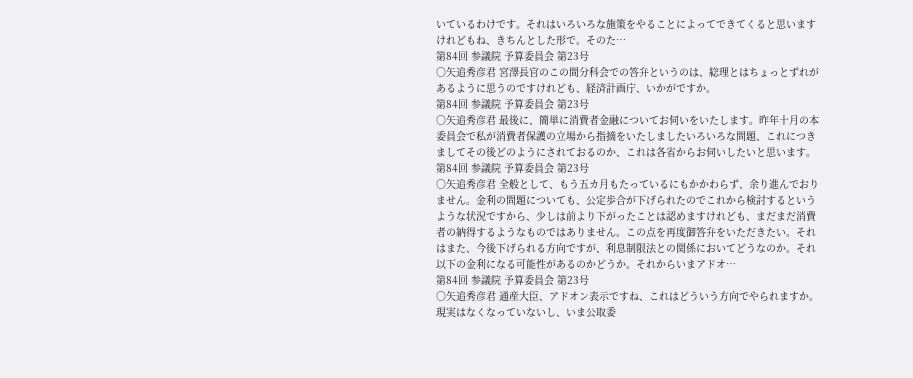いているわけです。それはいろいろな施策をやることによってできてくると思いますけれどもね、きちんとした形で。そのた…
第84回 参議院 予算委員会 第23号
○矢追秀彦君 宮澤長官のこの間分科会での答弁というのは、総理とはちょっとずれがあるように思うのですけれども、経済計画庁、いかがですか。
第84回 参議院 予算委員会 第23号
○矢追秀彦君 最後に、簡単に消費者金融についてお伺いをいたします。昨年十月の本委員会で私が消費者保護の立場から指摘をいたしましたいろいろな問題、これにつきましてその後どのようにされておるのか、これは各省からお伺いしたいと思います。
第84回 参議院 予算委員会 第23号
○矢追秀彦君 全般として、もう五カ月もたっているにもかかわらず、余り進んでおりません。金利の問題についても、公定歩合が下げられたのでこれから検討するというような状況ですから、少しは前より下がったことは認めますけれども、まだまだ消費者の納得するようなものではありません。この点を再度御答弁をいただきたい。それはまた、今後下げられる方向ですが、利息制限法との関係においてどうなのか。それ以下の金利になる可能性があるのかどうか。それからいまアドオ…
第84回 参議院 予算委員会 第23号
○矢追秀彦君 通産大臣、アドオン表示ですね、これはどういう方向でやられますか。現実はなくなっていないし、いま公取委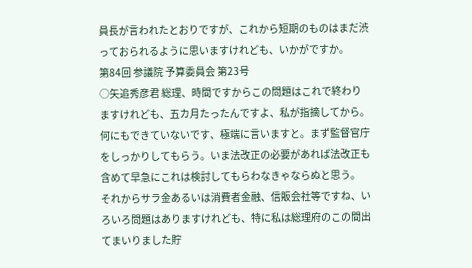員長が言われたとおりですが、これから短期のものはまだ渋っておられるように思いますけれども、いかがですか。
第84回 参議院 予算委員会 第23号
○矢追秀彦君 総理、時間ですからこの問題はこれで終わりますけれども、五カ月たったんですよ、私が指摘してから。何にもできていないです、極端に言いますと。まず監督官庁をしっかりしてもらう。いま法改正の必要があれば法改正も含めて早急にこれは検討してもらわなきゃならぬと思う。 それからサラ金あるいは消費者金融、信販会社等ですね、いろいろ問題はありますけれども、特に私は総理府のこの間出てまいりました貯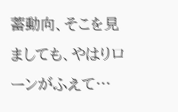蓄動向、そこを見ましても、やはりローンがふえて…